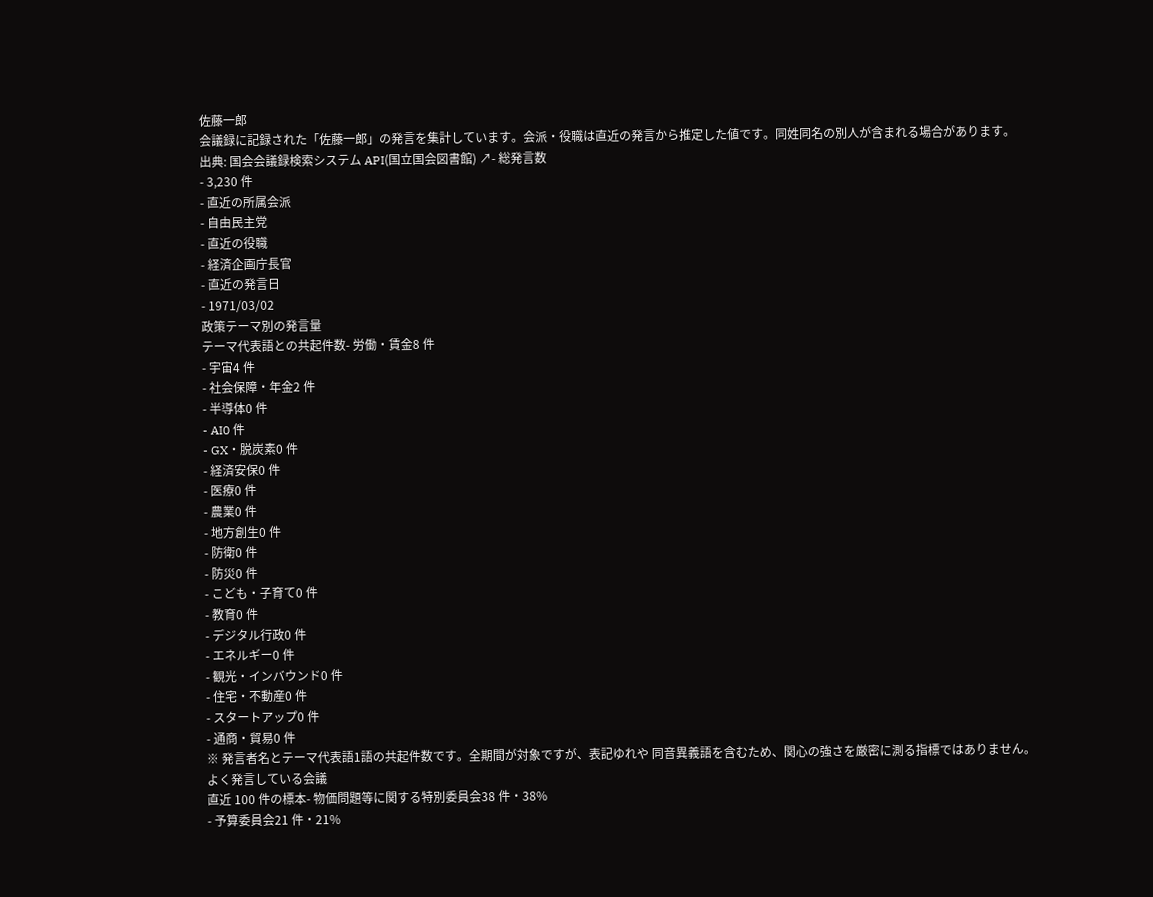佐藤一郎
会議録に記録された「佐藤一郎」の発言を集計しています。会派・役職は直近の発言から推定した値です。同姓同名の別人が含まれる場合があります。
出典: 国会会議録検索システム API(国立国会図書館) ↗- 総発言数
- 3,230 件
- 直近の所属会派
- 自由民主党
- 直近の役職
- 経済企画庁長官
- 直近の発言日
- 1971/03/02
政策テーマ別の発言量
テーマ代表語との共起件数- 労働・賃金8 件
- 宇宙4 件
- 社会保障・年金2 件
- 半導体0 件
- AI0 件
- GX・脱炭素0 件
- 経済安保0 件
- 医療0 件
- 農業0 件
- 地方創生0 件
- 防衛0 件
- 防災0 件
- こども・子育て0 件
- 教育0 件
- デジタル行政0 件
- エネルギー0 件
- 観光・インバウンド0 件
- 住宅・不動産0 件
- スタートアップ0 件
- 通商・貿易0 件
※ 発言者名とテーマ代表語1語の共起件数です。全期間が対象ですが、表記ゆれや 同音異義語を含むため、関心の強さを厳密に測る指標ではありません。
よく発言している会議
直近 100 件の標本- 物価問題等に関する特別委員会38 件・38%
- 予算委員会21 件・21%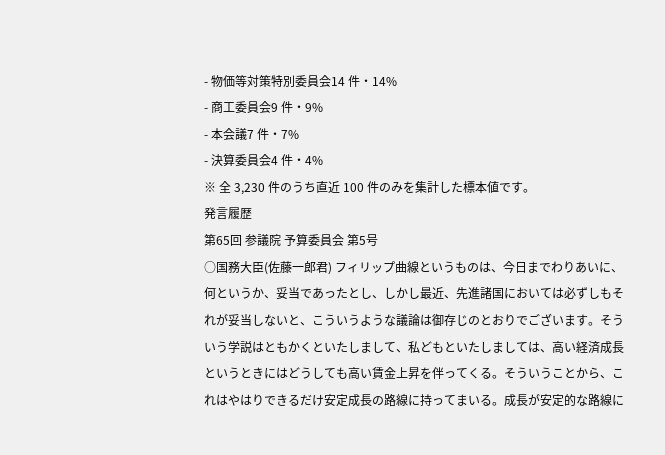- 物価等対策特別委員会14 件・14%
- 商工委員会9 件・9%
- 本会議7 件・7%
- 決算委員会4 件・4%
※ 全 3,230 件のうち直近 100 件のみを集計した標本値です。
発言履歴
第65回 参議院 予算委員会 第5号
○国務大臣(佐藤一郎君) フィリップ曲線というものは、今日までわりあいに、何というか、妥当であったとし、しかし最近、先進諸国においては必ずしもそれが妥当しないと、こういうような議論は御存じのとおりでございます。そういう学説はともかくといたしまして、私どもといたしましては、高い経済成長というときにはどうしても高い賃金上昇を伴ってくる。そういうことから、これはやはりできるだけ安定成長の路線に持ってまいる。成長が安定的な路線に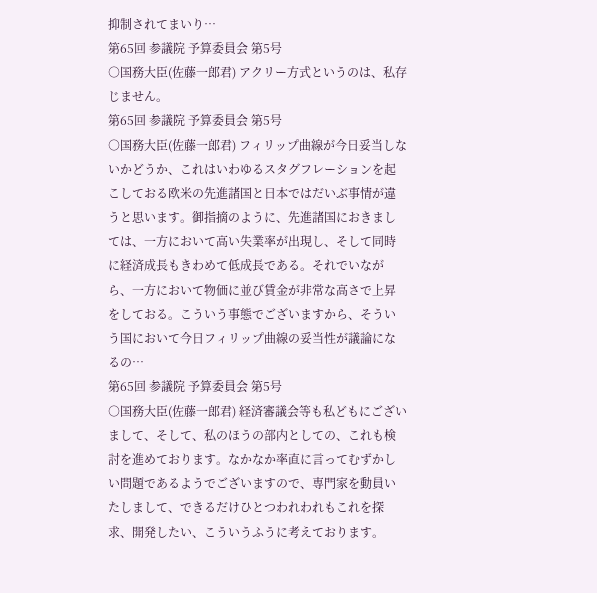抑制されてまいり…
第65回 参議院 予算委員会 第5号
○国務大臣(佐藤一郎君) アクリー方式というのは、私存じません。
第65回 参議院 予算委員会 第5号
○国務大臣(佐藤一郎君) フィリップ曲線が今日妥当しないかどうか、これはいわゆるスタグフレーションを起こしておる欧米の先進諸国と日本ではだいぶ事情が違うと思います。御指摘のように、先進諸国におきましては、一方において高い失業率が出現し、そして同時に経済成長もきわめて低成長である。それでいながら、一方において物価に並び賃金が非常な高さで上昇をしておる。こういう事態でございますから、そういう国において今日フィリップ曲線の妥当性が議論になるの…
第65回 参議院 予算委員会 第5号
○国務大臣(佐藤一郎君) 経済審議会等も私どもにございまして、そして、私のほうの部内としての、これも検討を進めております。なかなか率直に言ってむずかしい問題であるようでございますので、専門家を動員いたしまして、できるだけひとつわれわれもこれを探求、開発したい、こういうふうに考えております。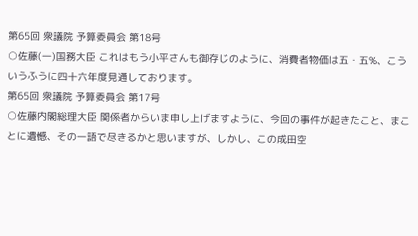第65回 衆議院 予算委員会 第18号
○佐藤(一)国務大臣 これはもう小平さんも御存じのように、消費者物価は五・五%、こういうふうに四十六年度見通しております。
第65回 衆議院 予算委員会 第17号
○佐藤内閣総理大臣 関係者からいま申し上げますように、今回の事件が起きたこと、まことに遺憾、その一語で尽きるかと思いますが、しかし、この成田空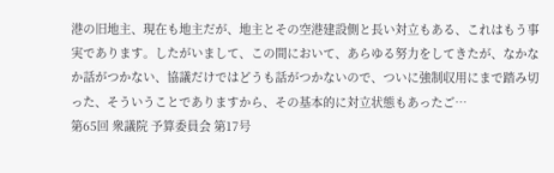港の旧地主、現在も地主だが、地主とその空港建設側と長い対立もある、これはもう事実であります。したがいまして、この間において、あらゆる努力をしてきたが、なかなか話がつかない、協議だけではどうも話がつかないので、ついに強制収用にまで踏み切った、そういうことでありますから、その基本的に対立状態もあったご…
第65回 衆議院 予算委員会 第17号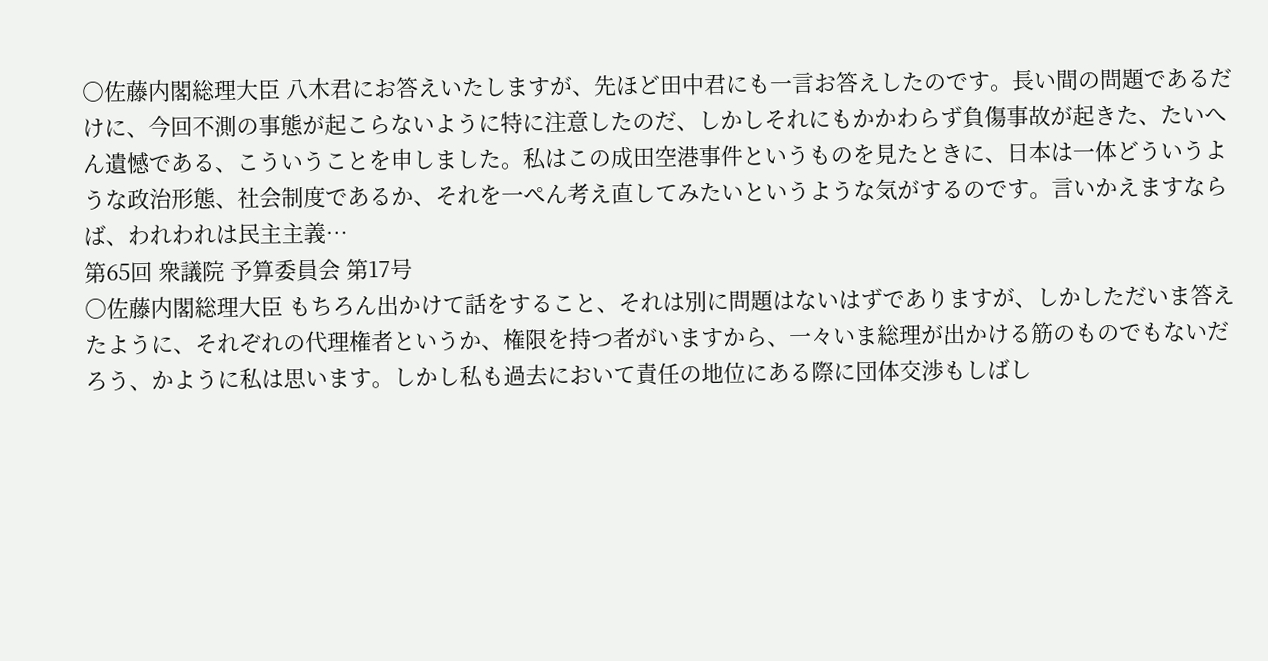○佐藤内閣総理大臣 八木君にお答えいたしますが、先ほど田中君にも一言お答えしたのです。長い間の問題であるだけに、今回不測の事態が起こらないように特に注意したのだ、しかしそれにもかかわらず負傷事故が起きた、たいへん遺憾である、こういうことを申しました。私はこの成田空港事件というものを見たときに、日本は一体どういうような政治形態、社会制度であるか、それを一ぺん考え直してみたいというような気がするのです。言いかえますならば、われわれは民主主義…
第65回 衆議院 予算委員会 第17号
○佐藤内閣総理大臣 もちろん出かけて話をすること、それは別に問題はないはずでありますが、しかしただいま答えたように、それぞれの代理権者というか、権限を持つ者がいますから、一々いま総理が出かける筋のものでもないだろう、かように私は思います。しかし私も過去において責任の地位にある際に団体交渉もしばし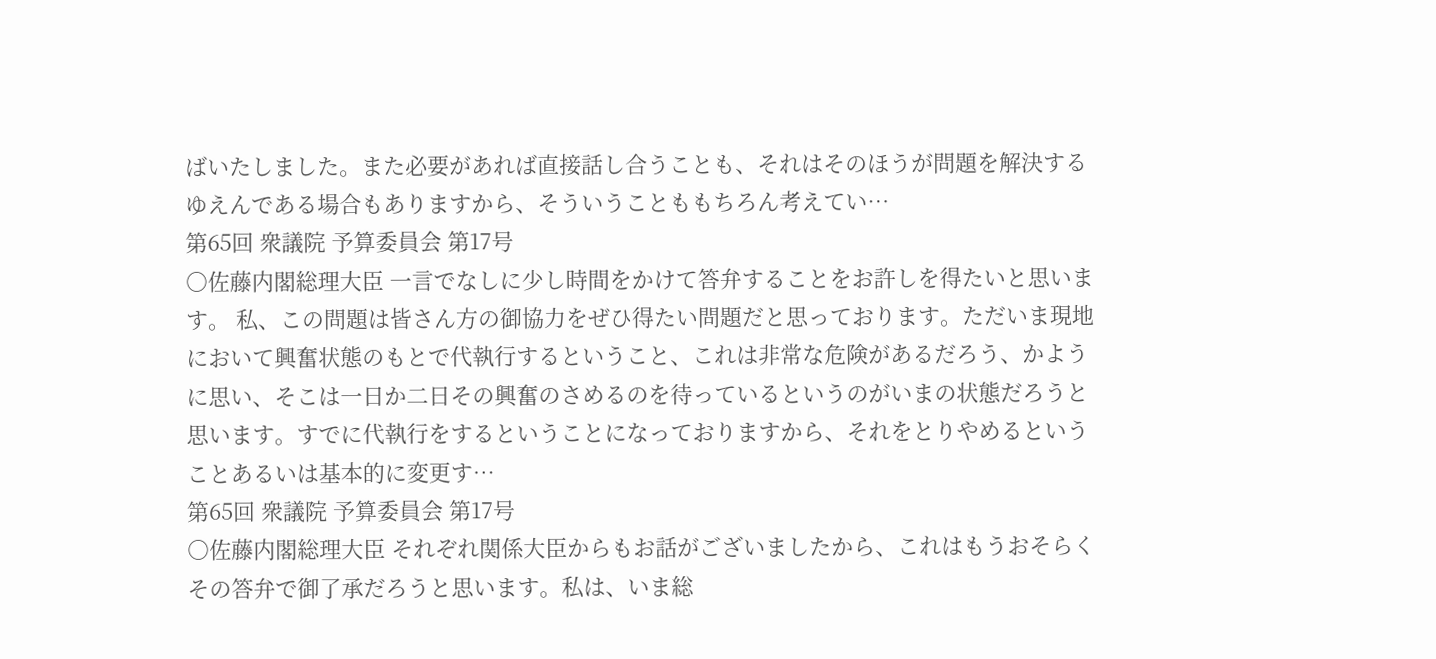ばいたしました。また必要があれば直接話し合うことも、それはそのほうが問題を解決するゆえんである場合もありますから、そういうことももちろん考えてい…
第65回 衆議院 予算委員会 第17号
○佐藤内閣総理大臣 一言でなしに少し時間をかけて答弁することをお許しを得たいと思います。 私、この問題は皆さん方の御協力をぜひ得たい問題だと思っております。ただいま現地において興奮状態のもとで代執行するということ、これは非常な危険があるだろう、かように思い、そこは一日か二日その興奮のさめるのを待っているというのがいまの状態だろうと思います。すでに代執行をするということになっておりますから、それをとりやめるということあるいは基本的に変更す…
第65回 衆議院 予算委員会 第17号
○佐藤内閣総理大臣 それぞれ関係大臣からもお話がございましたから、これはもうおそらくその答弁で御了承だろうと思います。私は、いま総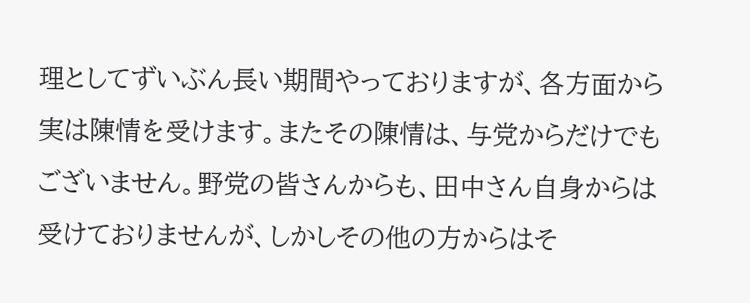理としてずいぶん長い期間やっておりますが、各方面から実は陳情を受けます。またその陳情は、与党からだけでもございません。野党の皆さんからも、田中さん自身からは受けておりませんが、しかしその他の方からはそ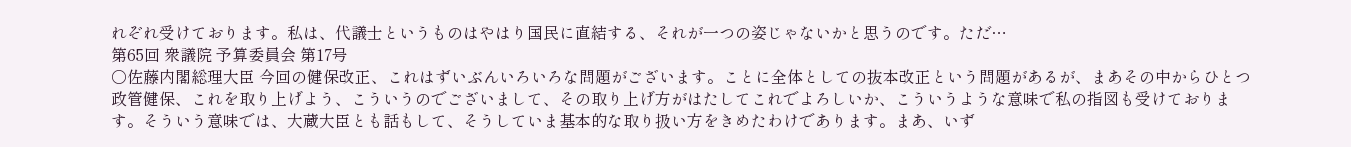れぞれ受けております。私は、代議士というものはやはり国民に直結する、それが一つの姿じゃないかと思うのです。ただ…
第65回 衆議院 予算委員会 第17号
○佐藤内閣総理大臣 今回の健保改正、これはずいぶんいろいろな問題がございます。ことに全体としての抜本改正という問題があるが、まあその中からひとつ政管健保、これを取り上げよう、こういうのでございまして、その取り上げ方がはたしてこれでよろしいか、こういうような意味で私の指図も受けております。そういう意味では、大蔵大臣とも話もして、そうしていま基本的な取り扱い方をきめたわけであります。まあ、いず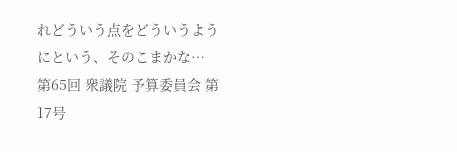れどういう点をどういうようにという、そのこまかな…
第65回 衆議院 予算委員会 第17号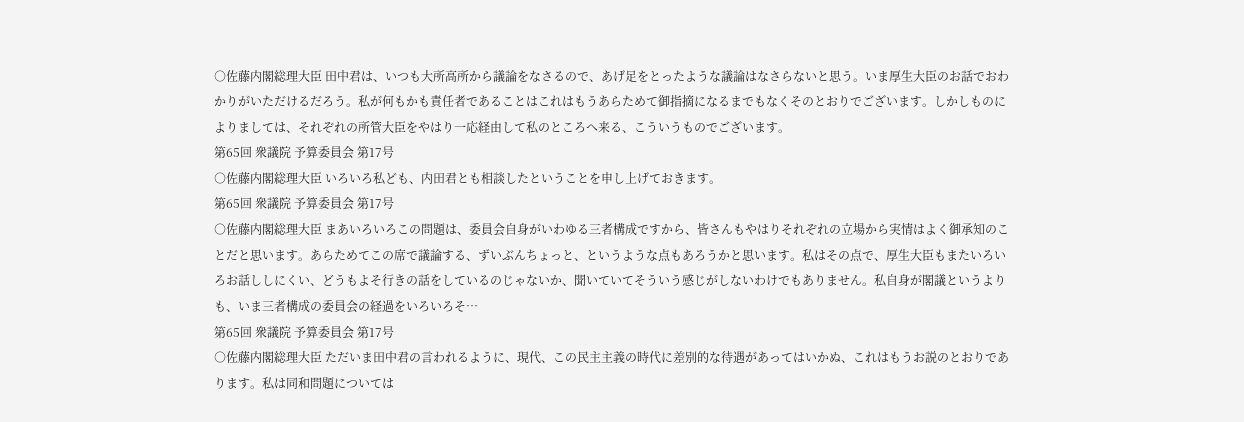○佐藤内閣総理大臣 田中君は、いつも大所高所から議論をなさるので、あげ足をとったような議論はなさらないと思う。いま厚生大臣のお話でおわかりがいただけるだろう。私が何もかも責任者であることはこれはもうあらためて御指摘になるまでもなくそのとおりでございます。しかしものによりましては、それぞれの所管大臣をやはり一応経由して私のところへ来る、こういうものでございます。
第65回 衆議院 予算委員会 第17号
○佐藤内閣総理大臣 いろいろ私ども、内田君とも相談したということを申し上げておきます。
第65回 衆議院 予算委員会 第17号
○佐藤内閣総理大臣 まあいろいろこの問題は、委員会自身がいわゆる三者構成ですから、皆さんもやはりそれぞれの立場から実情はよく御承知のことだと思います。あらためてこの席で議論する、ずいぶんちょっと、というような点もあろうかと思います。私はその点で、厚生大臣もまたいろいろお話ししにくい、どうもよそ行きの話をしているのじゃないか、聞いていてそういう感じがしないわけでもありません。私自身が閣議というよりも、いま三者構成の委員会の経過をいろいろそ…
第65回 衆議院 予算委員会 第17号
○佐藤内閣総理大臣 ただいま田中君の言われるように、現代、この民主主義の時代に差別的な待遇があってはいかぬ、これはもうお説のとおりであります。私は同和問題については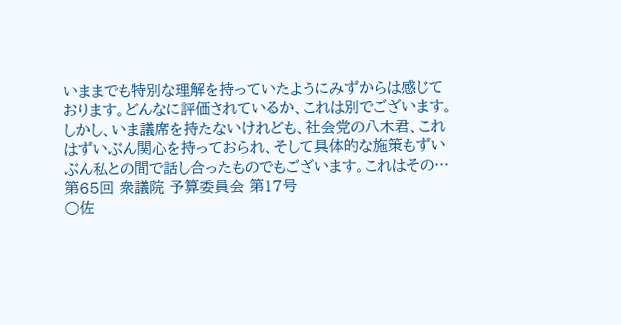いままでも特別な理解を持っていたようにみずからは感じております。どんなに評価されているか、これは別でございます。しかし、いま議席を持たないけれども、社会党の八木君、これはずいぶん関心を持っておられ、そして具体的な施策もずいぶん私との間で話し合ったものでもございます。これはその…
第65回 衆議院 予算委員会 第17号
○佐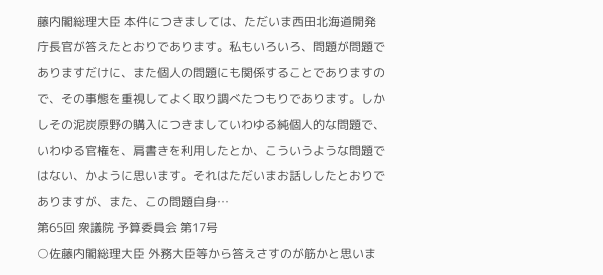藤内閣総理大臣 本件につきましては、ただいま西田北海道開発庁長官が答えたとおりであります。私もいろいろ、問題が問題でありますだけに、また個人の問題にも関係することでありますので、その事態を重視してよく取り調べたつもりであります。しかしその泥炭原野の購入につきましていわゆる純個人的な問題で、いわゆる官権を、肩書きを利用したとか、こういうような問題ではない、かように思います。それはただいまお話ししたとおりでありますが、また、この問題自身…
第65回 衆議院 予算委員会 第17号
○佐藤内閣総理大臣 外務大臣等から答えさすのが筋かと思いま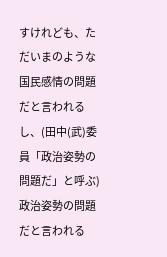すけれども、ただいまのような国民感情の問題だと言われるし、(田中(武)委員「政治姿勢の問題だ」と呼ぶ)政治姿勢の問題だと言われる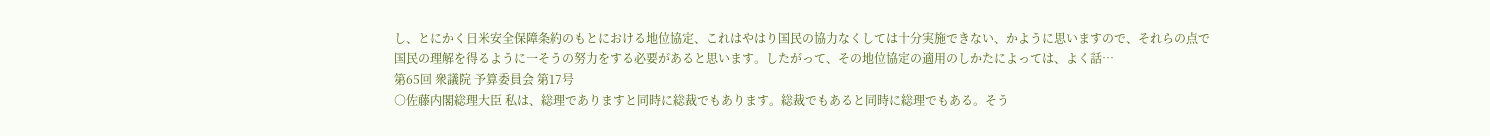し、とにかく日米安全保障条約のもとにおける地位協定、これはやはり国民の協力なくしては十分実施できない、かように思いますので、それらの点で国民の理解を得るように一そうの努力をする必要があると思います。したがって、その地位協定の適用のしかたによっては、よく話…
第65回 衆議院 予算委員会 第17号
○佐藤内閣総理大臣 私は、総理でありますと同時に総裁でもあります。総裁でもあると同時に総理でもある。そう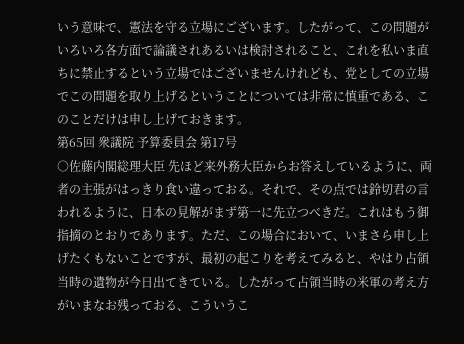いう意味で、憲法を守る立場にございます。したがって、この問題がいろいろ各方面で論議されあるいは検討されること、これを私いま直ちに禁止するという立場ではございませんけれども、党としての立場でこの問題を取り上げるということについては非常に慎重である、このことだけは申し上げておきます。
第65回 衆議院 予算委員会 第17号
○佐藤内閣総理大臣 先ほど来外務大臣からお答えしているように、両者の主張がはっきり食い違っておる。それで、その点では鈴切君の言われるように、日本の見解がまず第一に先立つべきだ。これはもう御指摘のとおりであります。ただ、この場合において、いまさら申し上げたくもないことですが、最初の起こりを考えてみると、やはり占領当時の遺物が今日出てきている。したがって占領当時の米軍の考え方がいまなお残っておる、こういうこ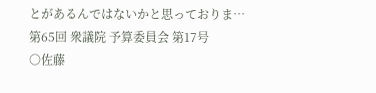とがあるんではないかと思っておりま…
第65回 衆議院 予算委員会 第17号
○佐藤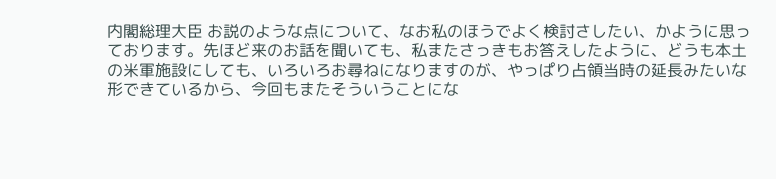内閣総理大臣 お説のような点について、なお私のほうでよく検討さしたい、かように思っております。先ほど来のお話を聞いても、私またさっきもお答えしたように、どうも本土の米軍施設にしても、いろいろお尋ねになりますのが、やっぱり占領当時の延長みたいな形できているから、今回もまたそういうことにな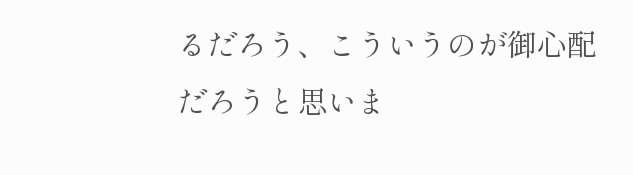るだろう、こういうのが御心配だろうと思いま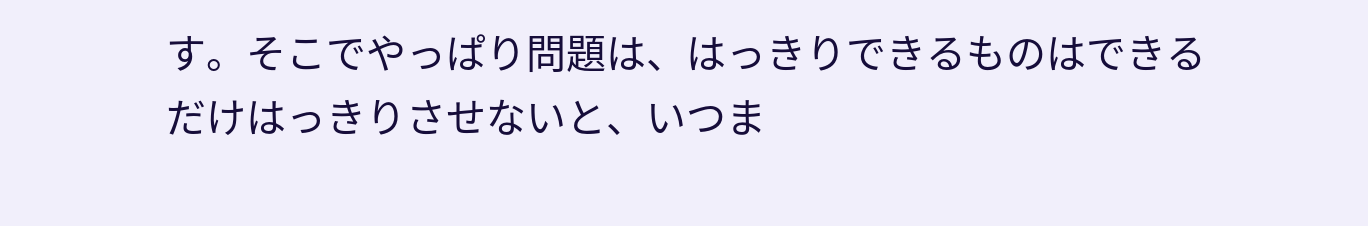す。そこでやっぱり問題は、はっきりできるものはできるだけはっきりさせないと、いつま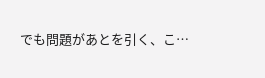でも問題があとを引く、こ…